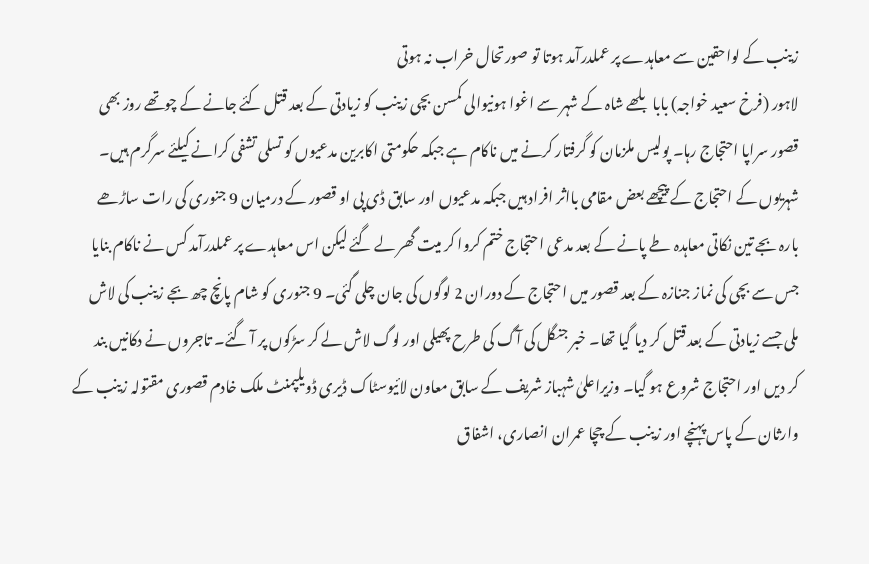زینب کے لواحقین سے معاہدے پر عملدرآمد ہوتا تو صورتحال خراب نہ ہوتی
لاہور (فرخ سعید خواجہ) بابا بلھے شاہ کے شہر سے اغوا ہونیوالی کمسن بچی زینب کو زیادتی کے بعد قتل کئے جانے کے چوتھے روز بھی قصور سراپا احتجاج رہا۔ پولیس ملزمان کو گرفتار کرنے میں ناکام ہے جبکہ حکومتی اکابرین مدعیوں کو تسلی تشفی کرانے کیلئے سرگرم ہیں۔ شہریوں کے احتجاج کے پیچھے بعض مقامی بااثر افراد ہیں جبکہ مدعیوں اور سابق ڈی پی او قصور کے درمیان 9 جنوری کی رات ساڑھے بارہ بجے تین نکاتی معاہدہ طے پانے کے بعد مدعی احتجاج ختم کروا کر میت گھر لے گئے لیکن اس معاہدے پر عملدرآمد کس نے ناکام بنایا جس سے بچی کی نماز جنازہ کے بعد قصور میں احتجاج کے دوران 2 لوگوں کی جان چلی گئی۔ 9 جنوری کو شام پانچ چھ بجے زینب کی لاش ملی جسے زیادتی کے بعد قتل کر دیا گیا تھا۔ خبر جنگل کی آگ کی طرح پھیلی اور لوگ لاش لے کر سڑکوں پر آ گئے۔ تاجروں نے دکانیں بند کر دیں اور احتجاج شروع ہو گیا۔ وزیراعلیٰ شہباز شریف کے سابق معاون لائیوسٹاک ڈیری ڈویلپمنٹ ملک خادم قصوری مقتولہ زینب کے وارثان کے پاس پہنچے اور زینب کے چچا عمران انصاری، اشفاق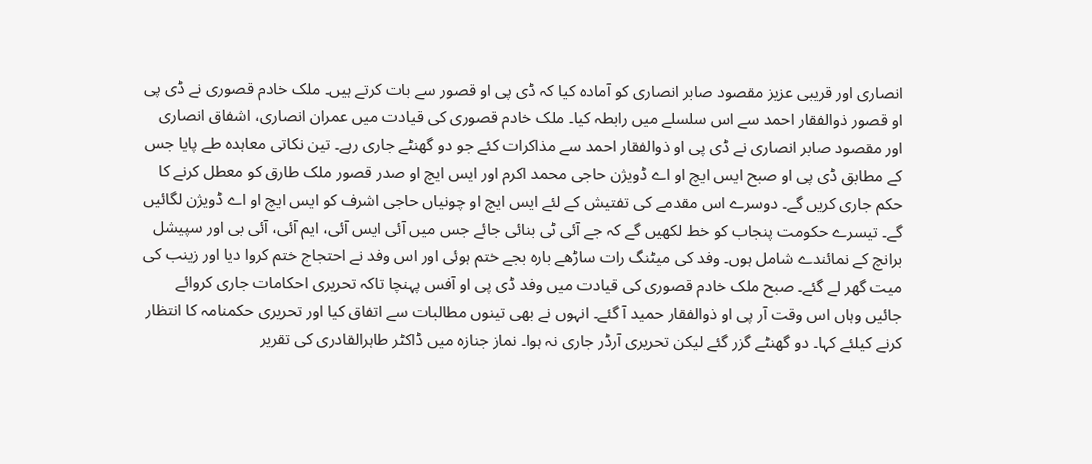انصاری اور قریبی عزیز مقصود صابر انصاری کو آمادہ کیا کہ ڈی پی او قصور سے بات کرتے ہیں۔ ملک خادم قصوری نے ڈی پی او قصور ذوالفقار احمد سے اس سلسلے میں رابطہ کیا۔ ملک خادم قصوری کی قیادت میں عمران انصاری، اشفاق انصاری اور مقصود صابر انصاری نے ڈی پی او ذوالفقار احمد سے مذاکرات کئے جو دو گھنٹے جاری رہے۔ تین نکاتی معاہدہ طے پایا جس کے مطابق ڈی پی او صبح ایس ایچ او اے ڈویژن حاجی محمد اکرم اور ایس ایچ او صدر قصور ملک طارق کو معطل کرنے کا حکم جاری کریں گے۔ دوسرے اس مقدمے کی تفتیش کے لئے ایس ایچ او چونیاں حاجی اشرف کو ایس ایچ او اے ڈویژن لگائیں گے۔ تیسرے حکومت پنجاب کو خط لکھیں گے کہ جے آئی ٹی بنائی جائے جس میں آئی ایس آئی، ایم آئی، آئی بی اور سپیشل برانچ کے نمائندے شامل ہوں۔ وفد کی میٹنگ رات ساڑھے بارہ بجے ختم ہوئی اور اس وفد نے احتجاج ختم کروا دیا اور زینب کی میت گھر لے گئے۔ صبح ملک خادم قصوری کی قیادت میں وفد ڈی پی او آفس پہنچا تاکہ تحریری احکامات جاری کروائے جائیں وہاں اس وقت آر پی او ذوالفقار حمید آ گئے۔ انہوں نے بھی تینوں مطالبات سے اتفاق کیا اور تحریری حکمنامہ کا انتظار کرنے کیلئے کہا۔ دو گھنٹے گزر گئے لیکن تحریری آرڈر جاری نہ ہوا۔ نماز جنازہ میں ڈاکٹر طاہرالقادری کی تقریر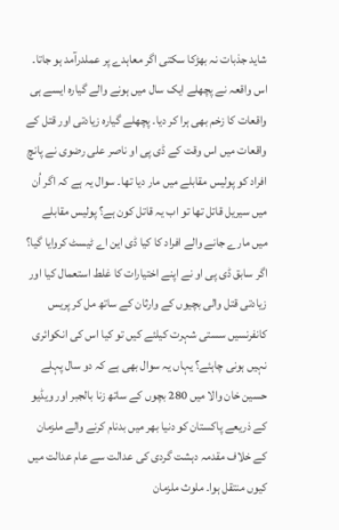شاید جذبات نہ بھڑکا سکتی اگر معاہدے پر عملدرآمد ہو جاتا۔ اس واقعہ نے پچھلے ایک سال میں ہونے والے گیارہ ایسے ہی واقعات کا زخم بھی ہرا کر دیا۔ پچھلے گیارہ زیادتی اور قتل کے واقعات میں اس وقت کے ڈی پی او ناصر علی رضوی نے پانچ افراد کو پولیس مقابلے میں مار دیا تھا۔ سوال یہ ہے کہ اگر اُن میں سیریل قاتل تھا تو اب یہ قاتل کون ہے؟ پولیس مقابلے میں مارے جانے والے افراد کا کیا ڈی این اے ٹیسٹ کروایا گیا؟ اگر سابق ڈی پی او نے اپنے اختیارات کا غلط استعمال کیا اور زیادتی قتل والی بچیوں کے وارثان کے ساتھ مل کر پریس کانفرنسیں سستی شہرت کیلئے کیں تو کیا اس کی انکوائری نہیں ہونی چاہئے؟ یہاں یہ سوال بھی ہے کہ دو سال پہلے حسین خان والا میں 280 بچوں کے ساتھ زنا بالجبر اور ویڈیو کے ذریعے پاکستان کو دنیا بھر میں بدنام کرنے والے ملزمان کے خلاف مقدمہ دہشت گردی کی عدالت سے عام عدالت میں کیوں منتقل ہوا۔ ملوث ملزمان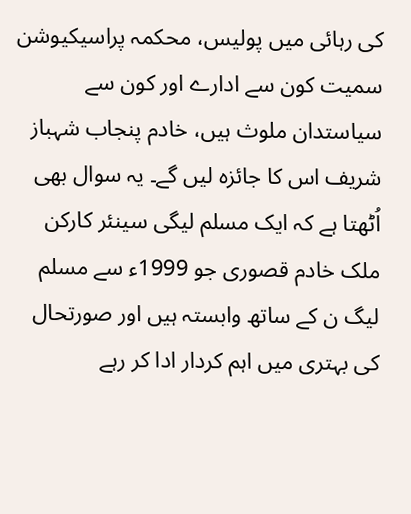کی رہائی میں پولیس، محکمہ پراسیکیوشن سمیت کون سے ادارے اور کون سے سیاستدان ملوث ہیں، خادم پنجاب شہباز شریف اس کا جائزہ لیں گے۔ یہ سوال بھی اُٹھتا ہے کہ ایک مسلم لیگی سینئر کارکن ملک خادم قصوری جو 1999ء سے مسلم لیگ ن کے ساتھ وابستہ ہیں اور صورتحال کی بہتری میں اہم کردار ادا کر رہے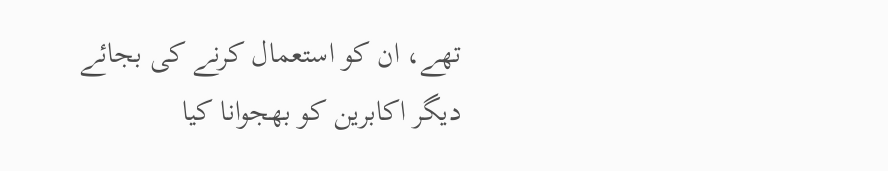تھے، ان کو استعمال کرنے کی بجائے دیگر اکابرین کو بھجوانا کیا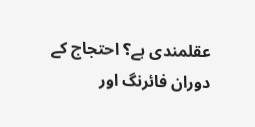عقلمندی ہے؟ احتجاج کے دوران فائرنگ اور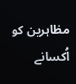مظاہرین کو اُکسانے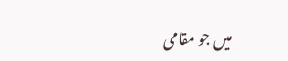میں جو مقامی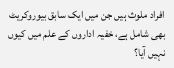افراد ملوث ہیں جن میں ایک سابق بیوروکریٹ بھی شامل ہے، خفیہ اداروں کے علم میں کیوں نہیں آیا؟